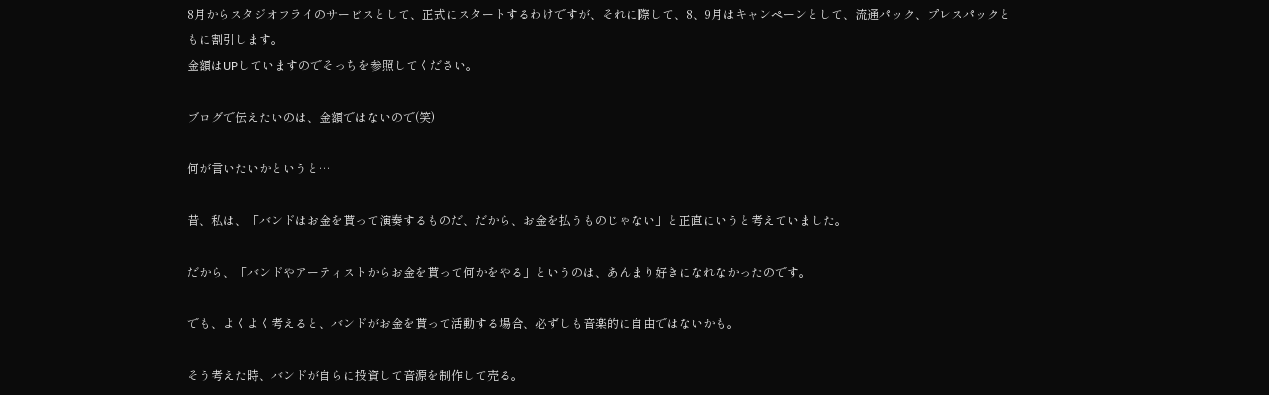8月からスタジオフライのサービスとして、正式にスタートするわけですが、それに際して、8、9月はキャンペーンとして、流通パック、プレスパックともに割引します。
金額はUPしていますのでそっちを参照してください。

ブログで伝えたいのは、金額ではないので(笑)

何が言いたいかというと…

昔、私は、「バンドはお金を貰って演奏するものだ、だから、お金を払うものじゃない」と正直にいうと考えていました。

だから、「バンドやアーティストからお金を貰って何かをやる」というのは、あんまり好きになれなかったのです。

でも、よくよく考えると、バンドがお金を貰って活動する場合、必ずしも音楽的に自由ではないかも。

そう考えた時、バンドが自らに投資して音源を制作して売る。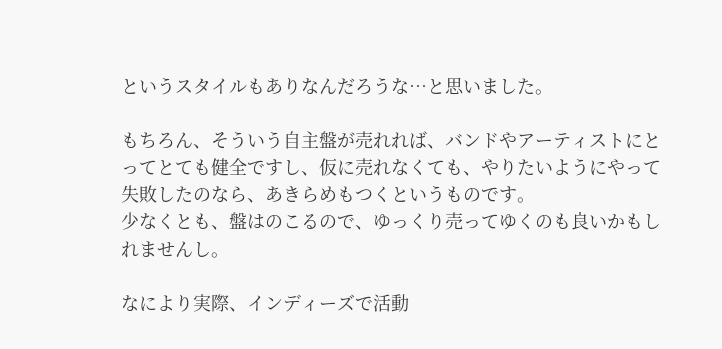というスタイルもありなんだろうな…と思いました。

もちろん、そういう自主盤が売れれば、バンドやアーティストにとってとても健全ですし、仮に売れなくても、やりたいようにやって失敗したのなら、あきらめもつくというものです。
少なくとも、盤はのこるので、ゆっくり売ってゆくのも良いかもしれませんし。

なにより実際、インディーズで活動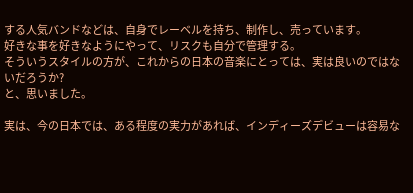する人気バンドなどは、自身でレーベルを持ち、制作し、売っています。
好きな事を好きなようにやって、リスクも自分で管理する。
そういうスタイルの方が、これからの日本の音楽にとっては、実は良いのではないだろうか?
と、思いました。

実は、今の日本では、ある程度の実力があれば、インディーズデビューは容易な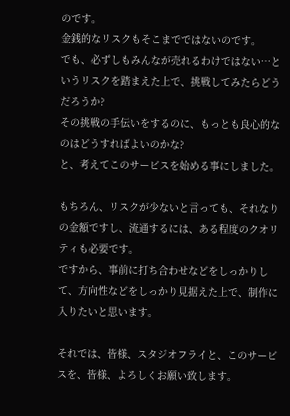のです。
金銭的なリスクもそこまでではないのです。
でも、必ずしもみんなが売れるわけではない…というリスクを踏まえた上で、挑戦してみたらどうだろうか?
その挑戦の手伝いをするのに、もっとも良心的なのはどうすればよいのかな?
と、考えてこのサービスを始める事にしました。

もちろん、リスクが少ないと言っても、それなりの金額ですし、流通するには、ある程度のクオリティも必要です。
ですから、事前に打ち合わせなどをしっかりして、方向性などをしっかり見据えた上で、制作に入りたいと思います。

それでは、皆様、スタジオフライと、このサービスを、皆様、よろしくお願い致します。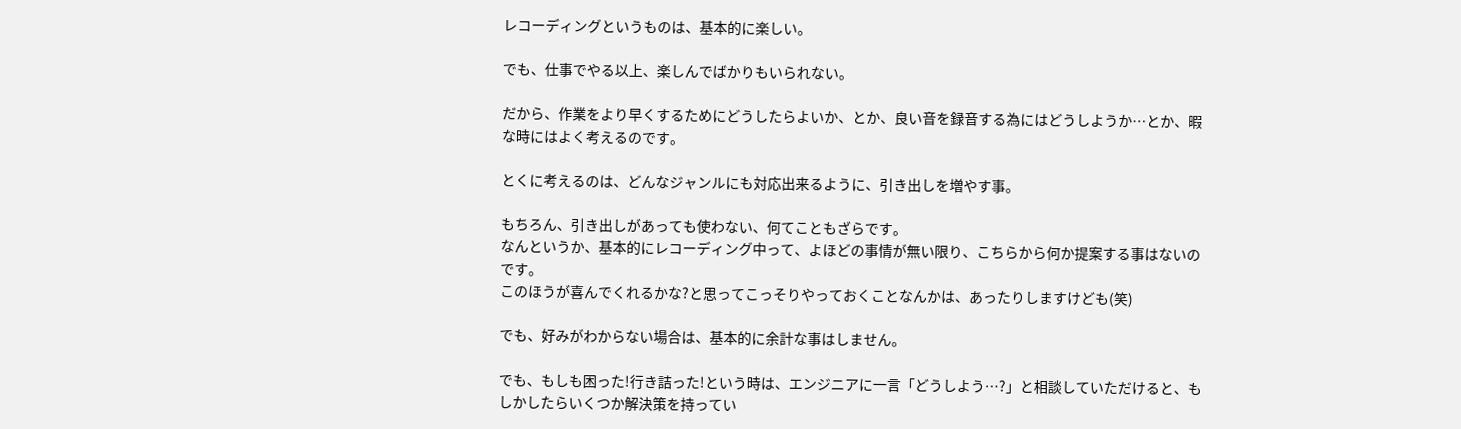レコーディングというものは、基本的に楽しい。

でも、仕事でやる以上、楽しんでばかりもいられない。

だから、作業をより早くするためにどうしたらよいか、とか、良い音を録音する為にはどうしようか…とか、暇な時にはよく考えるのです。

とくに考えるのは、どんなジャンルにも対応出来るように、引き出しを増やす事。

もちろん、引き出しがあっても使わない、何てこともざらです。
なんというか、基本的にレコーディング中って、よほどの事情が無い限り、こちらから何か提案する事はないのです。
このほうが喜んでくれるかな?と思ってこっそりやっておくことなんかは、あったりしますけども(笑)

でも、好みがわからない場合は、基本的に余計な事はしません。

でも、もしも困った!行き詰った!という時は、エンジニアに一言「どうしよう…?」と相談していただけると、もしかしたらいくつか解決策を持ってい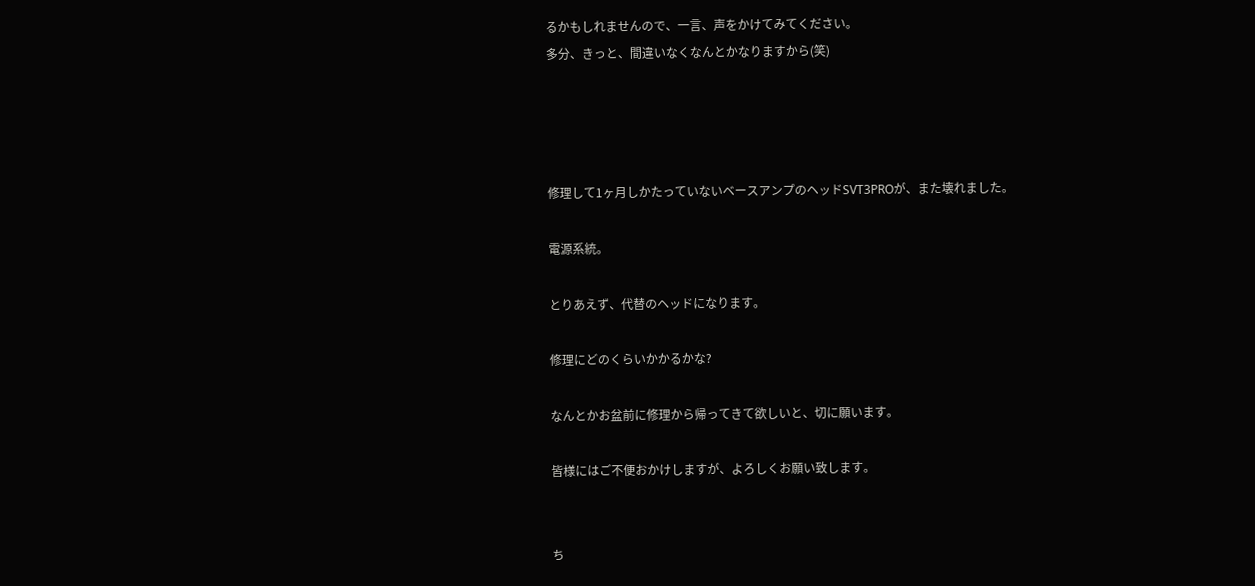るかもしれませんので、一言、声をかけてみてください。
多分、きっと、間違いなくなんとかなりますから(笑)




修理して1ヶ月しかたっていないベースアンプのヘッドSVT3PROが、また壊れました。

電源系統。

とりあえず、代替のヘッドになります。

修理にどのくらいかかるかな?

なんとかお盆前に修理から帰ってきて欲しいと、切に願います。

皆様にはご不便おかけしますが、よろしくお願い致します。


ち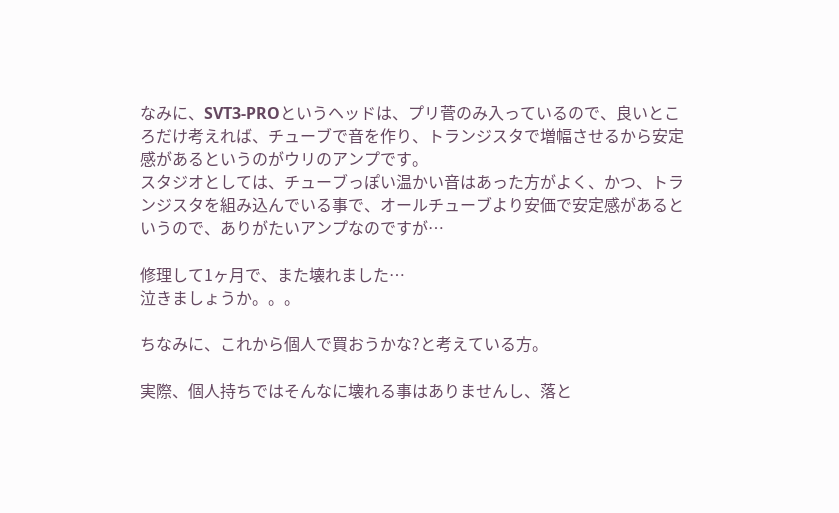なみに、SVT3-PROというヘッドは、プリ菅のみ入っているので、良いところだけ考えれば、チューブで音を作り、トランジスタで増幅させるから安定感があるというのがウリのアンプです。
スタジオとしては、チューブっぽい温かい音はあった方がよく、かつ、トランジスタを組み込んでいる事で、オールチューブより安価で安定感があるというので、ありがたいアンプなのですが…

修理して1ヶ月で、また壊れました…
泣きましょうか。。。

ちなみに、これから個人で買おうかな?と考えている方。

実際、個人持ちではそんなに壊れる事はありませんし、落と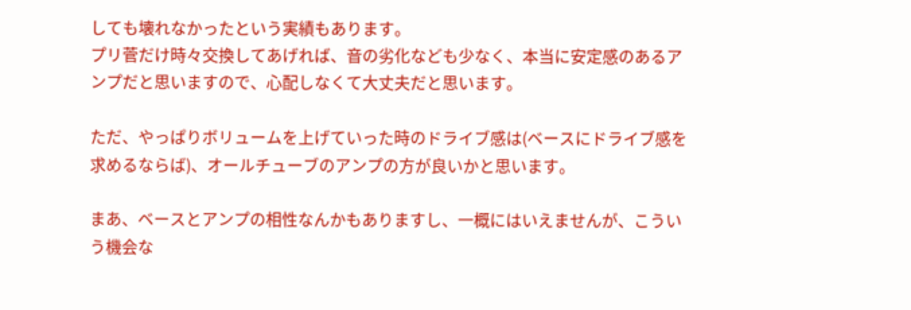しても壊れなかったという実績もあります。
プリ菅だけ時々交換してあげれば、音の劣化なども少なく、本当に安定感のあるアンプだと思いますので、心配しなくて大丈夫だと思います。

ただ、やっぱりボリュームを上げていった時のドライブ感は(ベースにドライブ感を求めるならば)、オールチューブのアンプの方が良いかと思います。

まあ、ベースとアンプの相性なんかもありますし、一概にはいえませんが、こういう機会な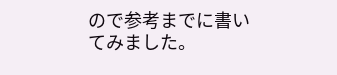ので参考までに書いてみました。